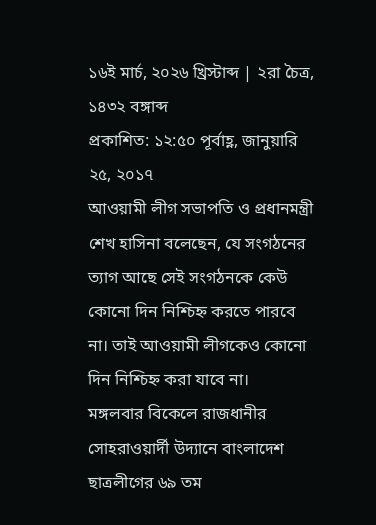১৬ই মার্চ, ২০২৬ খ্রিস্টাব্দ | ২রা চৈত্র, ১৪৩২ বঙ্গাব্দ
প্রকাশিত: ১২:৫০ পূর্বাহ্ণ, জানুয়ারি ২৫, ২০১৭
আওয়ামী লীগ সভাপতি ও প্রধানমন্ত্রী শেখ হাসিনা বলেছেন, যে সংগঠনের ত্যাগ আছে সেই সংগঠনকে কেউ কোনো দিন নিশ্চিহ্ন করতে পারবে না। তাই আওয়ামী লীগকেও কোনো দিন নিশ্চিহ্ন করা যাবে না।
মঙ্গলবার বিকেলে রাজধানীর সোহরাওয়ার্দী উদ্যানে বাংলাদেশ ছাত্রলীগের ৬৯ তম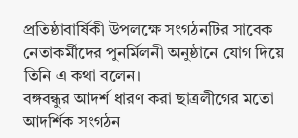প্রতিষ্ঠাবার্ষিকী উপলক্ষে সংগঠনটির সাবেক নেতাকর্মীদের পুনর্মিলনী অনুষ্ঠানে যোগ দিয়ে তিনি এ কথা বলেন।
বঙ্গবন্ধুর আদর্শ ধারণ করা ছাত্রলীগের মতো আদর্শিক সংগঠন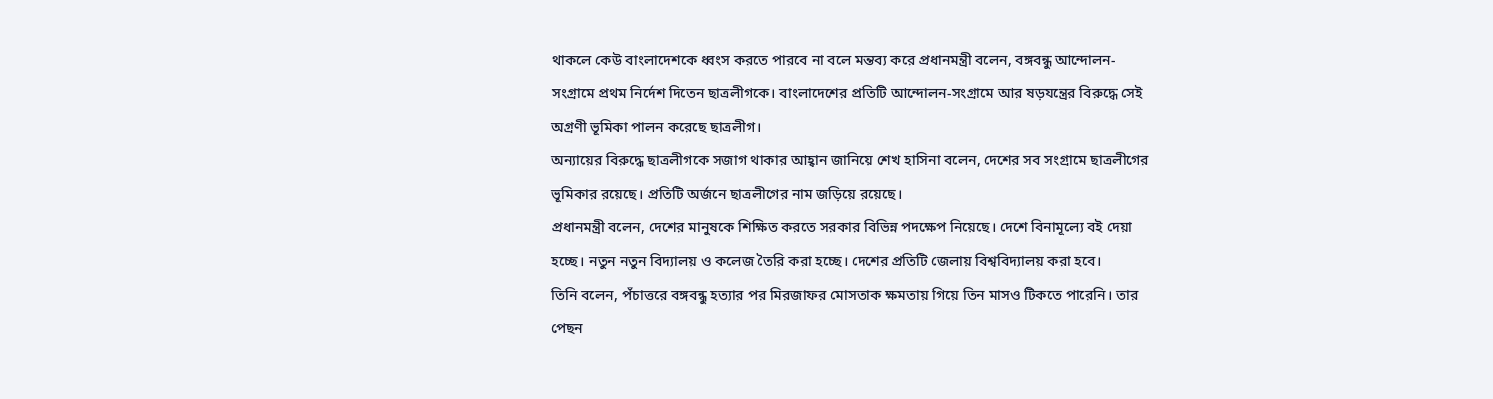থাকলে কেউ বাংলাদেশকে ধ্বংস করতে পারবে না বলে মন্তব্য করে প্রধানমন্ত্রী বলেন, বঙ্গবন্ধু আন্দোলন-সংগ্রামে প্রথম নির্দেশ দিতেন ছাত্রলীগকে। বাংলাদেশের প্রতিটি আন্দোলন-সংগ্রামে আর ষড়যন্ত্রের বিরুদ্ধে সেই অগ্রণী ভূমিকা পালন করেছে ছাত্রলীগ।
অন্যায়ের বিরুদ্ধে ছাত্রলীগকে সজাগ থাকার আহ্বান জানিয়ে শেখ হাসিনা বলেন, দেশের সব সংগ্রামে ছাত্রলীগের ভূমিকার রয়েছে। প্রতিটি অর্জনে ছাত্রলীগের নাম জড়িয়ে রয়েছে।
প্রধানমন্ত্রী বলেন, দেশের মানুষকে শিক্ষিত করতে সরকার বিভিন্ন পদক্ষেপ নিয়েছে। দেশে বিনামূল্যে বই দেয়া হচ্ছে। নতুন নতুন বিদ্যালয় ও কলেজ তৈরি করা হচ্ছে। দেশের প্রতিটি জেলায় বিশ্ববিদ্যালয় করা হবে।
তিনি বলেন, পঁচাত্তরে বঙ্গবন্ধু হত্যার পর মিরজাফর মোসতাক ক্ষমতায় গিয়ে তিন মাসও টিকতে পারেনি। তার পেছন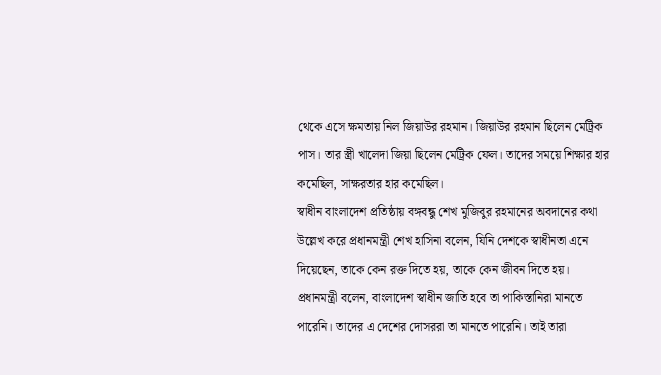থেকে এসে ক্ষমতায় নিল জিয়াউর রহমান। জিয়াউর রহমান ছিলেন মেট্রিক পাস। তার স্ত্রী খালেদা জিয়া ছিলেন মেট্রিক ফেল। তাদের সময়ে শিক্ষার হার কমেছিল, সাক্ষরতার হার কমেছিল।
স্বাধীন বাংলাদেশ প্রতিষ্ঠায় বঙ্গবন্ধু শেখ মুজিবুর রহমানের অবদানের কথা উল্লেখ করে প্রধানমন্ত্রী শেখ হাসিনা বলেন, যিনি দেশকে স্বাধীনতা এনে দিয়েছেন, তাকে কেন রক্ত দিতে হয়, তাকে কেন জীবন দিতে হয়।
প্রধানমন্ত্রী বলেন, বাংলাদেশ স্বাধীন জাতি হবে তা পাকিস্তানিরা মানতে পারেনি। তাদের এ দেশের দোসররা তা মানতে পারেনি। তাই তারা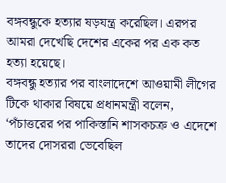বঙ্গবন্ধুকে হত্যার ষড়যন্ত্র করেছিল। এরপর আমরা দেখেছি দেশের একের পর এক কত হত্যা হয়েছে।
বঙ্গবন্ধু হত্যার পর বাংলাদেশে আওয়ামী লীগের টিকে থাকার বিষয়ে প্রধানমন্ত্রী বলেন, ‘পঁচাত্তরের পর পাকিস্তানি শাসকচক্র ও এদেশে তাদের দোসররা ভেবেছিল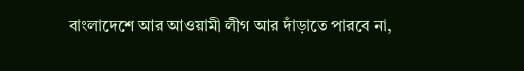বাংলাদেশে আর আওয়ামী লীগ আর দাঁড়াতে পারবে না,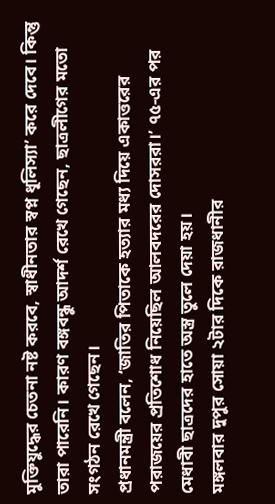মুক্তিযুদ্ধের চেতনা নষ্ট করবে, স্বাধীনতার স্বপ্ন ধূলিস্যা’ করে দেবে। কিন্তু তারা পারেনি। কারণ বঙ্গবন্ধু আদর্শ রেখে গেছেন, ছাত্রলীগের মতো সংগঠন রেখে গেছেন।
প্রধানমন্ত্রী বলেন, ‘জাতির পিতাকে হত্যার মধ্য দিয়ে একাত্তরের পরাজয়ের প্রতিশোধ নিয়েছিল আলবদরের দোসররা।’ ৭৫-এর পর মেধাবী ছাত্রদের হাতে অস্ত্র তুলে দেয়া হয়।
মঙ্গলবার দুপুর সোয়া ২টার দিকে রাজধানীর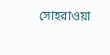সোহরাওয়া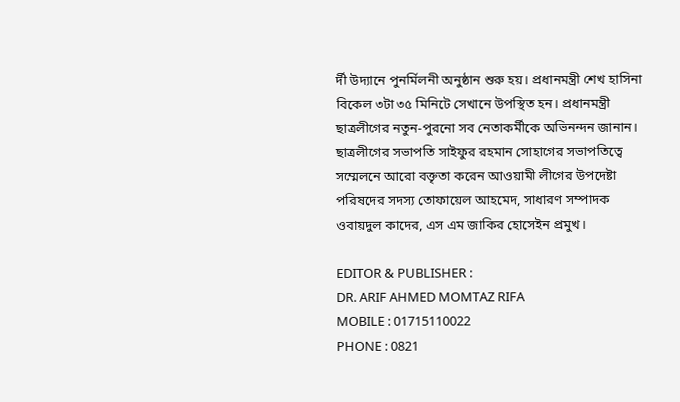র্দী উদ্যানে পুনর্মিলনী অনুষ্ঠান শুরু হয়। প্রধানমন্ত্রী শেখ হাসিনা বিকেল ৩টা ৩৫ মিনিটে সেখানে উপস্থিত হন। প্রধানমন্ত্রী ছাত্রলীগের নতুন-পুরনো সব নেতাকর্মীকে অভিনন্দন জানান।
ছাত্রলীগের সভাপতি সাইফুর রহমান সোহাগের সভাপতিত্বে সম্মেলনে আরো বক্তৃতা করেন আওয়ামী লীগের উপদেষ্টা পরিষদের সদস্য তোফায়েল আহমেদ, সাধারণ সম্পাদক ওবায়দুল কাদের, এস এম জাকির হোসেইন প্রমুখ।

EDITOR & PUBLISHER :
DR. ARIF AHMED MOMTAZ RIFA
MOBILE : 01715110022
PHONE : 0821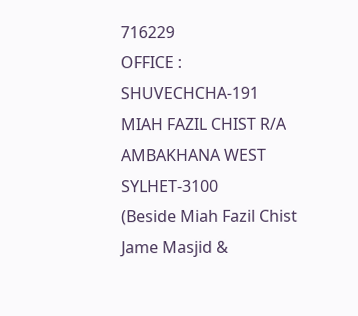716229
OFFICE : SHUVECHCHA-191
MIAH FAZIL CHIST R/A
AMBAKHANA WEST
SYLHET-3100
(Beside Miah Fazil Chist Jame Masjid &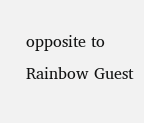opposite to Rainbow Guest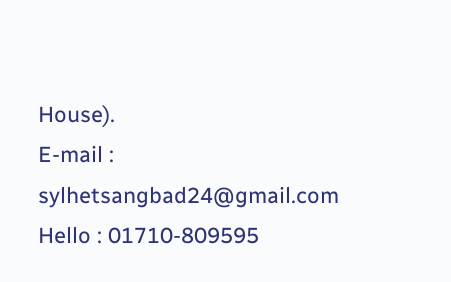House).
E-mail : sylhetsangbad24@gmail.com
Hello : 01710-809595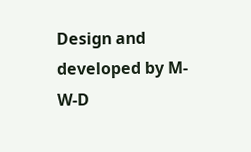Design and developed by M-W-D